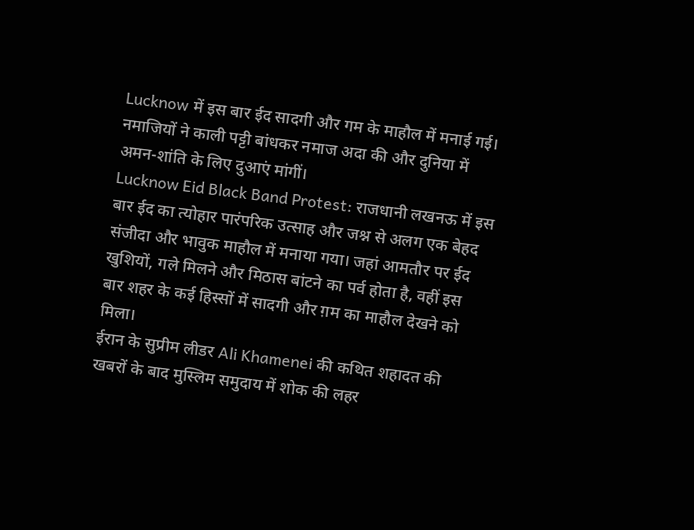Lucknow में इस बार ईद सादगी और गम के माहौल में मनाई गई। नमाजियों ने काली पट्टी बांधकर नमाज अदा की और दुनिया में अमन-शांति के लिए दुआएं मांगीं।
Lucknow Eid Black Band Protest: राजधानी लखनऊ में इस बार ईद का त्योहार पारंपरिक उत्साह और जश्न से अलग एक बेहद संजीदा और भावुक माहौल में मनाया गया। जहां आमतौर पर ईद खुशियों, गले मिलने और मिठास बांटने का पर्व होता है, वहीं इस बार शहर के कई हिस्सों में सादगी और ग़म का माहौल देखने को मिला।
ईरान के सुप्रीम लीडर Ali Khamenei की कथित शहादत की खबरों के बाद मुस्लिम समुदाय में शोक की लहर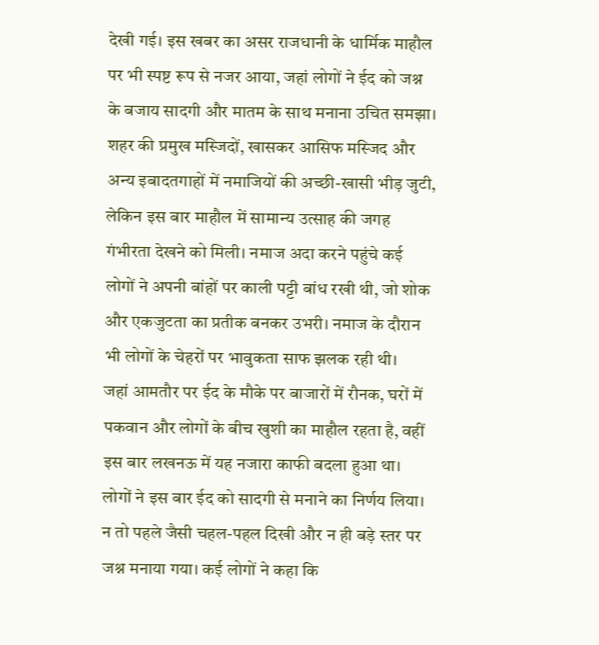देखी गई। इस खबर का असर राजधानी के धार्मिक माहौल पर भी स्पष्ट रूप से नजर आया, जहां लोगों ने ईद को जश्न के बजाय सादगी और मातम के साथ मनाना उचित समझा।
शहर की प्रमुख मस्जिदों, खासकर आसिफ मस्जिद और अन्य इबादतगाहों में नमाजियों की अच्छी-खासी भीड़ जुटी, लेकिन इस बार माहौल में सामान्य उत्साह की जगह गंभीरता देखने को मिली। नमाज अदा करने पहुंचे कई लोगों ने अपनी बांहों पर काली पट्टी बांध रखी थी, जो शोक और एकजुटता का प्रतीक बनकर उभरी। नमाज के दौरान भी लोगों के चेहरों पर भावुकता साफ झलक रही थी।
जहां आमतौर पर ईद के मौके पर बाजारों में रौनक, घरों में पकवान और लोगों के बीच खुशी का माहौल रहता है, वहीं इस बार लखनऊ में यह नजारा काफी बदला हुआ था। लोगों ने इस बार ईद को सादगी से मनाने का निर्णय लिया। न तो पहले जैसी चहल-पहल दिखी और न ही बड़े स्तर पर जश्न मनाया गया। कई लोगों ने कहा कि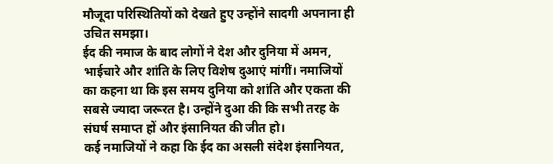मौजूदा परिस्थितियों को देखते हुए उन्होंने सादगी अपनाना ही उचित समझा।
ईद की नमाज के बाद लोगों ने देश और दुनिया में अमन, भाईचारे और शांति के लिए विशेष दुआएं मांगीं। नमाजियों का कहना था कि इस समय दुनिया को शांति और एकता की सबसे ज्यादा जरूरत है। उन्होंने दुआ की कि सभी तरह के संघर्ष समाप्त हों और इंसानियत की जीत हो।
कई नमाजियों ने कहा कि ईद का असली संदेश इंसानियत,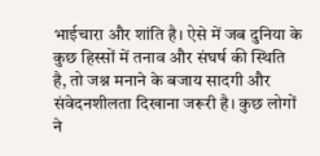भाईचारा और शांति है। ऐसे में जब दुनिया के कुछ हिस्सों में तनाव और संघर्ष की स्थिति है, तो जश्न मनाने के बजाय सादगी और संवेदनशीलता दिखाना जरूरी है। कुछ लोगों ने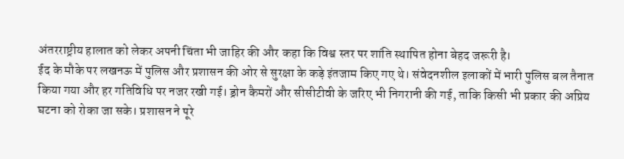अंतरराष्ट्रीय हालात को लेकर अपनी चिंता भी जाहिर की और कहा कि विश्व स्तर पर शांति स्थापित होना बेहद जरूरी है।
ईद के मौके पर लखनऊ में पुलिस और प्रशासन की ओर से सुरक्षा के कड़े इंतजाम किए गए थे। संवेदनशील इलाकों में भारी पुलिस बल तैनात किया गया और हर गतिविधि पर नजर रखी गई। ड्रोन कैमरों और सीसीटीवी के जरिए भी निगरानी की गई, ताकि किसी भी प्रकार की अप्रिय घटना को रोका जा सके। प्रशासन ने पूरे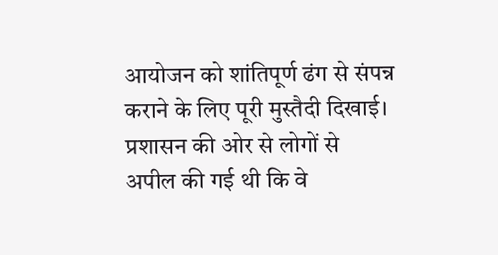आयोजन को शांतिपूर्ण ढंग से संपन्न कराने के लिए पूरी मुस्तैदी दिखाई।
प्रशासन की ओर से लोगों से अपील की गई थी कि वे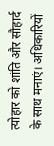त्योहार को शांति और सौहार्द के साथ मनाएं। अधिकारियों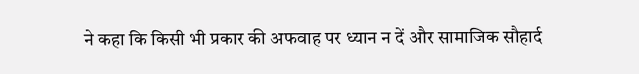ने कहा कि किसी भी प्रकार की अफवाह पर ध्यान न दें और सामाजिक सौहार्द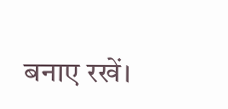बनाए रखें।